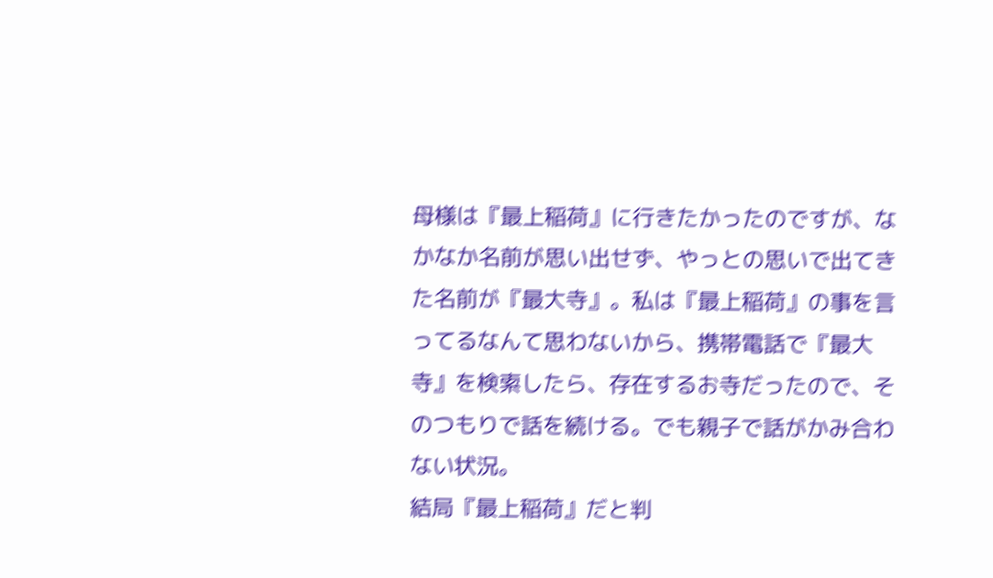母様は『最上稲荷』に行きたかったのですが、なかなか名前が思い出せず、やっとの思いで出てきた名前が『最大寺』。私は『最上稲荷』の事を言ってるなんて思わないから、携帯電話で『最大寺』を検索したら、存在するお寺だったので、そのつもりで話を続ける。でも親子で話がかみ合わない状況。
結局『最上稲荷』だと判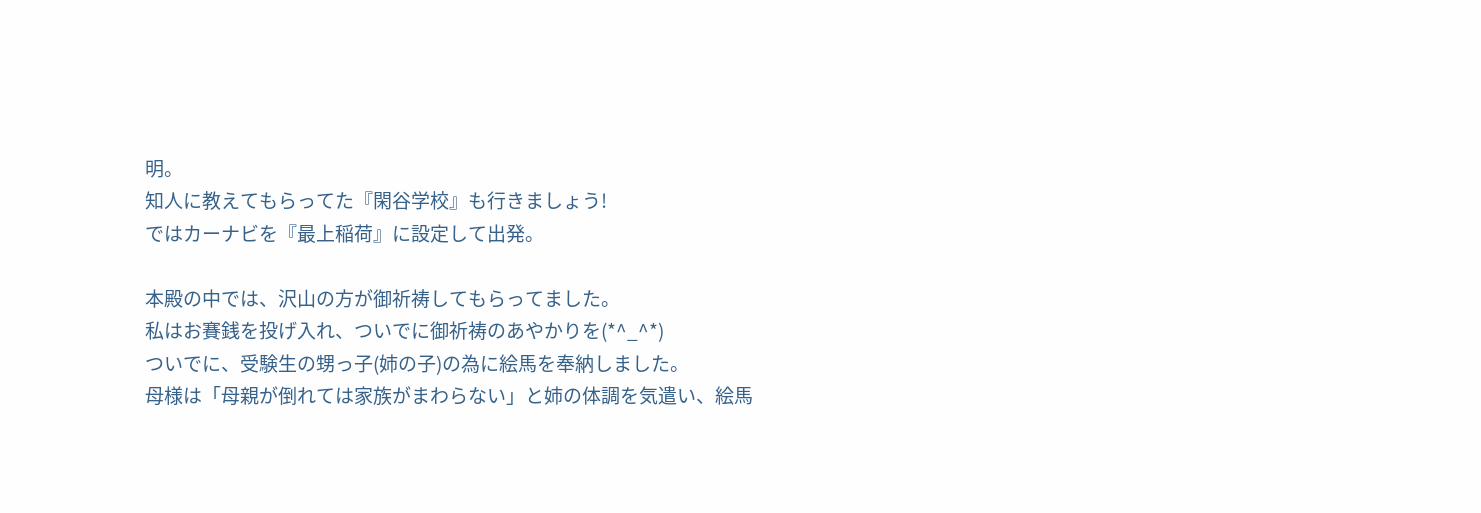明。
知人に教えてもらってた『閑谷学校』も行きましょう!
ではカーナビを『最上稲荷』に設定して出発。

本殿の中では、沢山の方が御祈祷してもらってました。
私はお賽銭を投げ入れ、ついでに御祈祷のあやかりを(*^_^*)
ついでに、受験生の甥っ子(姉の子)の為に絵馬を奉納しました。
母様は「母親が倒れては家族がまわらない」と姉の体調を気遣い、絵馬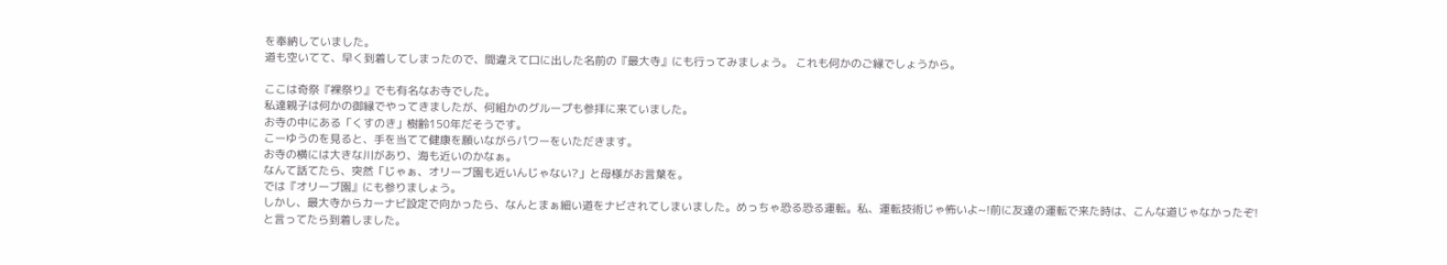を奉納していました。
道も空いてて、早く到着してしまったので、間違えて口に出した名前の『最大寺』にも行ってみましょう。 これも何かのご縁でしょうから。

ここは奇祭『裸祭り』でも有名なお寺でした。
私達親子は何かの御縁でやってきましたが、何組かのグループも参拝に来ていました。
お寺の中にある「くすのき」樹齢150年だそうです。
こーゆうのを見ると、手を当てて健康を願いながらパワーをいただきます。
お寺の横には大きな川があり、海も近いのかなぁ。
なんて話てたら、突然「じゃぁ、オリーブ園も近いんじゃない?」と母様がお言葉を。
では『オリーブ園』にも参りましょう。
しかし、最大寺からカーナビ設定で向かったら、なんとまぁ細い道をナビされてしまいました。めっちゃ恐る恐る運転。私、運転技術じゃ怖いよ~!前に友達の運転で来た時は、こんな道じゃなかったぞ!
と言ってたら到着しました。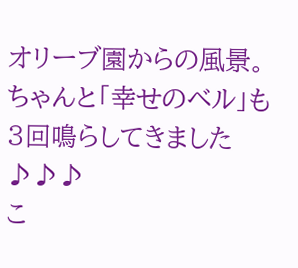オリーブ園からの風景。
ちゃんと「幸せのベル」も3回鳴らしてきました♪♪♪
こ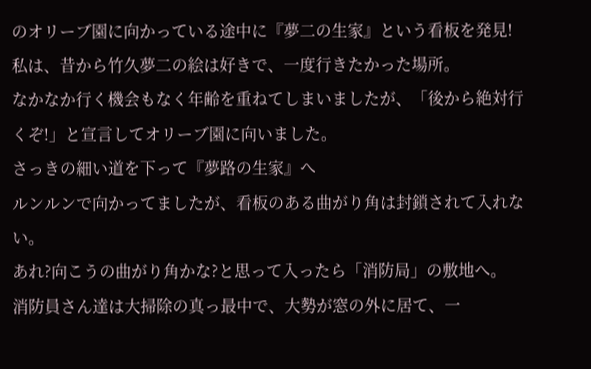のオリーブ園に向かっている途中に『夢二の生家』という看板を発見!
私は、昔から竹久夢二の絵は好きで、一度行きたかった場所。
なかなか行く機会もなく年齢を重ねてしまいましたが、「後から絶対行くぞ!」と宣言してオリーブ園に向いました。
さっきの細い道を下って『夢路の生家』へ
ルンルンで向かってましたが、看板のある曲がり角は封鎖されて入れない。
あれ?向こうの曲がり角かな?と思って入ったら「消防局」の敷地へ。
消防員さん達は大掃除の真っ最中で、大勢が窓の外に居て、一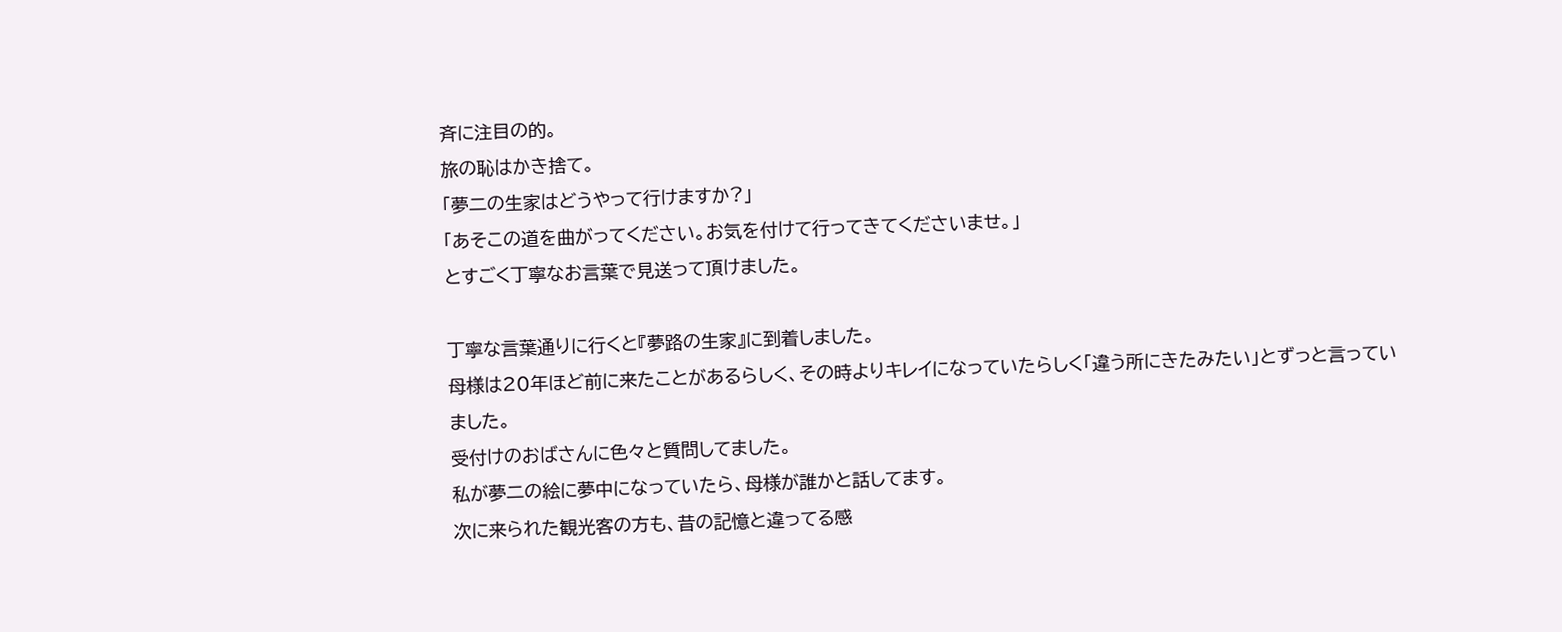斉に注目の的。
旅の恥はかき捨て。
「夢二の生家はどうやって行けますか?」
「あそこの道を曲がってください。お気を付けて行ってきてくださいませ。」
とすごく丁寧なお言葉で見送って頂けました。

丁寧な言葉通りに行くと『夢路の生家』に到着しました。
母様は20年ほど前に来たことがあるらしく、その時よりキレイになっていたらしく「違う所にきたみたい」とずっと言っていました。
受付けのおばさんに色々と質問してました。
私が夢二の絵に夢中になっていたら、母様が誰かと話してます。
次に来られた観光客の方も、昔の記憶と違ってる感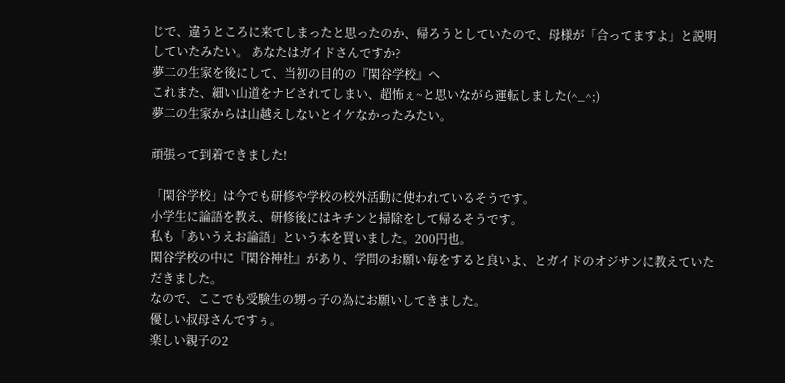じで、違うところに来てしまったと思ったのか、帰ろうとしていたので、母様が「合ってますよ」と説明していたみたい。 あなたはガイドさんですか?
夢二の生家を後にして、当初の目的の『閑谷学校』へ
これまた、細い山道をナビされてしまい、超怖ぇ~と思いながら運転しました(^_^;)
夢二の生家からは山越えしないとイケなかったみたい。

頑張って到着できました!

「閑谷学校」は今でも研修や学校の校外活動に使われているそうです。
小学生に論語を教え、研修後にはキチンと掃除をして帰るそうです。
私も「あいうえお論語」という本を買いました。200円也。
閑谷学校の中に『閑谷神社』があり、学問のお願い毎をすると良いよ、とガイドのオジサンに教えていただきました。
なので、ここでも受験生の甥っ子の為にお願いしてきました。
優しい叔母さんですぅ。
楽しい親子の2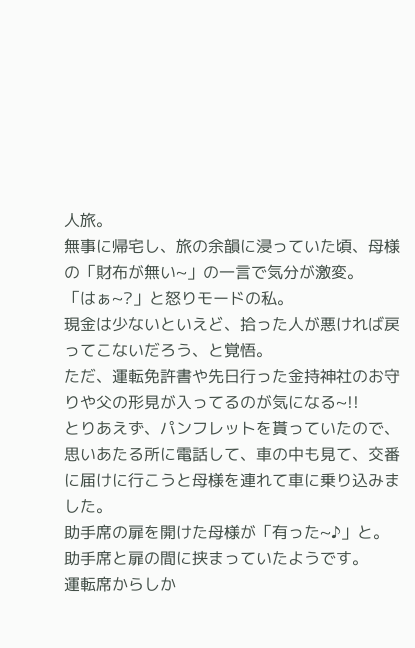人旅。
無事に帰宅し、旅の余韻に浸っていた頃、母様の「財布が無い~」の一言で気分が激変。
「はぁ~?」と怒りモードの私。
現金は少ないといえど、拾った人が悪ければ戻ってこないだろう、と覚悟。
ただ、運転免許書や先日行った金持神社のお守りや父の形見が入ってるのが気になる~!!
とりあえず、パンフレットを貰っていたので、思いあたる所に電話して、車の中も見て、交番に届けに行こうと母様を連れて車に乗り込みました。
助手席の扉を開けた母様が「有った~♪」と。
助手席と扉の間に挟まっていたようです。
運転席からしか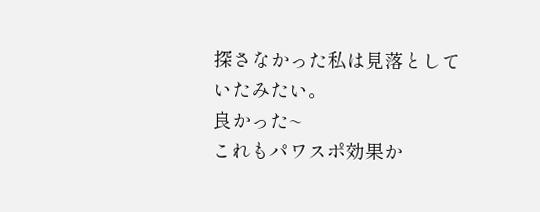探さなかった私は見落としていたみたい。
良かった~
これもパワスポ効果か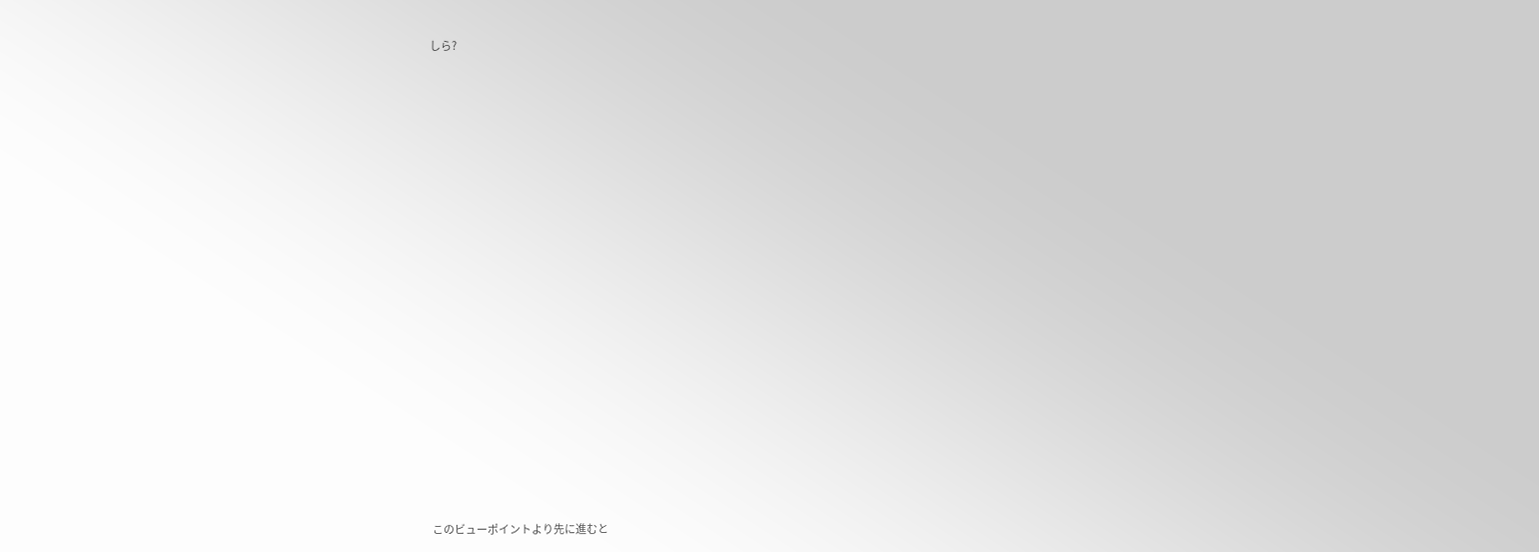しら?



























このビューポイントより先に進むと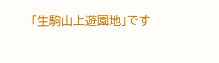「生駒山上遊園地」です